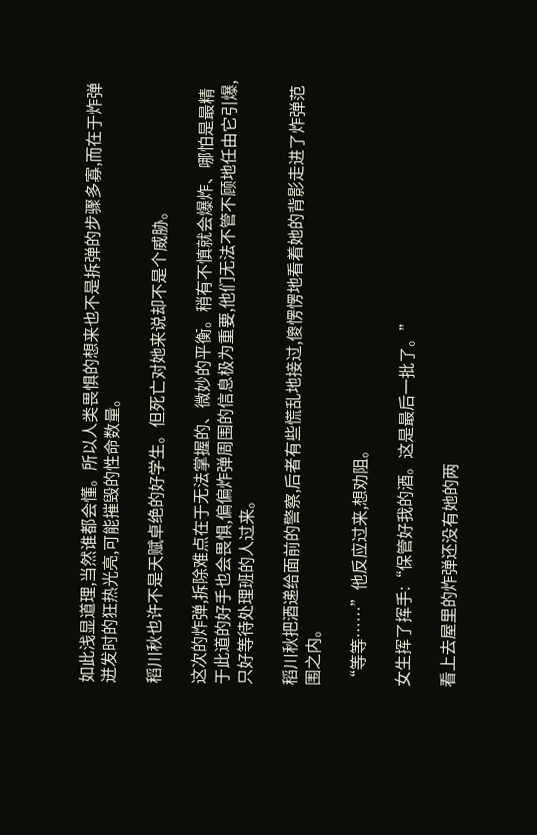如此浅显道理,当然谁都会懂。所以人类畏惧的想来也不是拆弹的步骤多寡,而在于炸弹迸发时的狂热光亮,可能摧毁的性命数量。

稻川秋也许不是天赋卓绝的好学生。但死亡对她来说却不是个威胁。

这次的炸弹,拆除难点在于无法掌握的、微妙的平衡。稍有不慎就会爆炸、哪怕是最精于此道的好手也会畏惧,偏偏炸弹周围的信息极为重要,他们无法不管不顾地任由它引爆,只好等待处理班的人过来。

稻川秋把酒递给面前的警察,后者有些慌乱地接过,傻愣愣地看着她的背影走进了炸弹范围之内。

“等等……”他反应过来,想劝阻。

女生挥了挥手:“保管好我的酒。这是最后一批了。”

看上去屋里的炸弹还没有她的两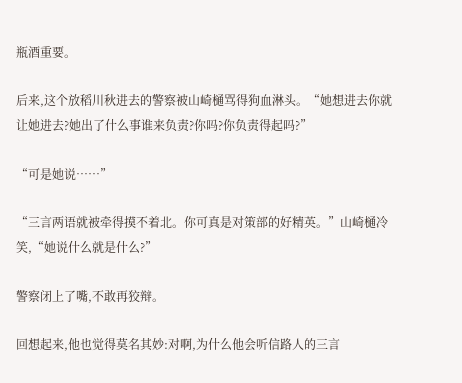瓶酒重要。

后来,这个放稻川秋进去的警察被山崎樋骂得狗血淋头。“她想进去你就让她进去?她出了什么事谁来负责?你吗?你负责得起吗?”

“可是她说……”

“三言两语就被牵得摸不着北。你可真是对策部的好精英。”山崎樋冷笑,“她说什么就是什么?”

警察闭上了嘴,不敢再狡辩。

回想起来,他也觉得莫名其妙:对啊,为什么他会听信路人的三言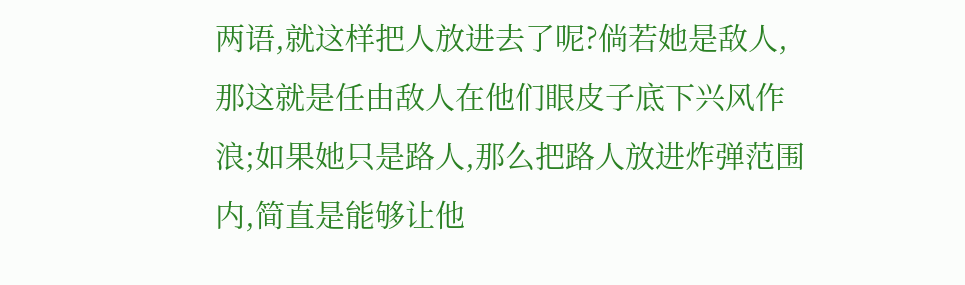两语,就这样把人放进去了呢?倘若她是敌人,那这就是任由敌人在他们眼皮子底下兴风作浪;如果她只是路人,那么把路人放进炸弹范围内,简直是能够让他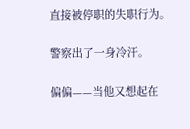直接被停职的失职行为。

警察出了一身冷汗。

偏偏——当他又想起在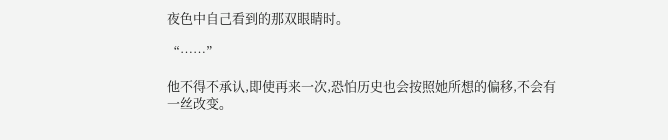夜色中自己看到的那双眼睛时。

“……”

他不得不承认,即使再来一次,恐怕历史也会按照她所想的偏移,不会有一丝改变。